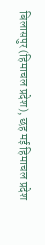बिलासपुर (हिमाचल प्रदेश), छह मई हिमाचल प्रदेश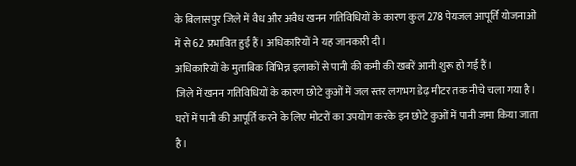के बिलासपुर जिले में वैध और अवैध खनन गतिविधियों के कारण कुल 278 पेयजल आपूर्ति योजनाओं में से 62 प्रभावित हुई हैं। अधिकारियों ने यह जानकारी दी।
अधिकारियों के मुताबिक विभिन्न इलाकों से पानी की कमी की खबरें आनी शुरू हो गई हैं।
जिले में खनन गतिविधियों के कारण छोटे कुओं में जल स्तर लगभग डेढ़ मीटर तक नीचे चला गया है। घरों में पानी की आपूर्ति करने के लिए मोटरों का उपयोग करके इन छोटे कुओं में पानी जमा किया जाता है।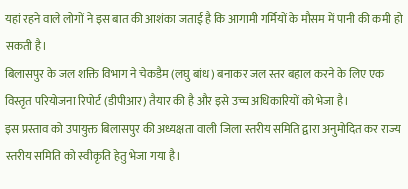यहां रहने वाले लोगों ने इस बात की आशंका जताई है कि आगामी गर्मियों के मौसम में पानी की कमी हो सकती है।
बिलासपुर के जल शक्ति विभाग ने चेकडैम (लघु बांध) बनाकर जल स्तर बहाल करने के लिए एक विस्तृत परियोजना रिपोर्ट (डीपीआर) तैयार की है और इसे उच्च अधिकारियों को भेजा है।
इस प्रस्ताव को उपायुक्त बिलासपुर की अध्यक्षता वाली जिला स्तरीय समिति द्वारा अनुमोदित कर राज्य स्तरीय समिति को स्वीकृति हेतु भेजा गया है।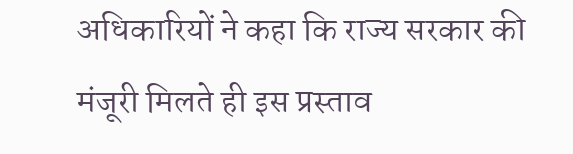अधिकारियों ने कहा कि राज्य सरकार की मंजूरी मिलते ही इस प्रस्ताव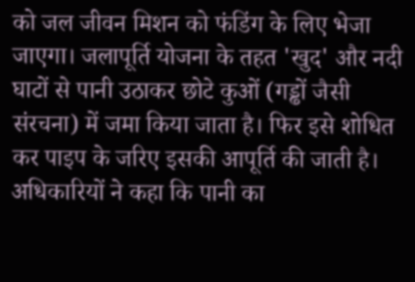को जल जीवन मिशन को फंडिंग के लिए भेजा जाएगा। जलापूर्ति योजना के तहत 'खुद' और नदी घाटों से पानी उठाकर छोटे कुओं (गड्ढों जैसी संरचना) में जमा किया जाता है। फिर इसे शोधित कर पाइप के जरिए इसकी आपूर्ति की जाती है।
अधिकारियों ने कहा कि पानी का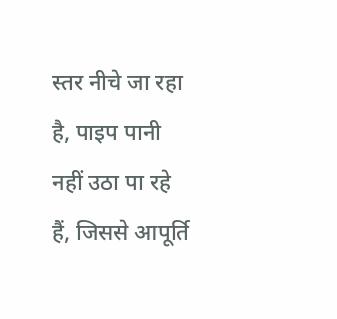स्तर नीचे जा रहा है, पाइप पानी नहीं उठा पा रहे हैं, जिससे आपूर्ति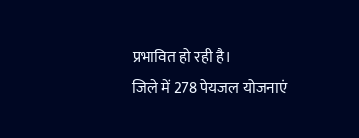प्रभावित हो रही है।
जिले में 278 पेयजल योजनाएं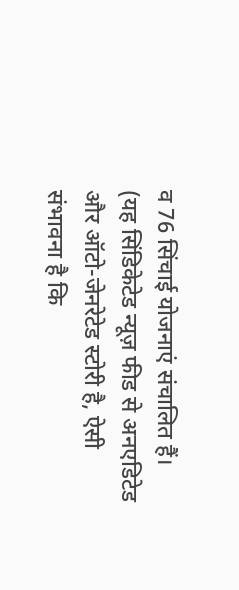व 76 सिंचाई योजनाएं संचालित हैं।
(यह सिंडिकेटेड न्यूज़ फीड से अनएडिटेड और ऑटो-जेनरेटेड स्टोरी है, ऐसी संभावना है कि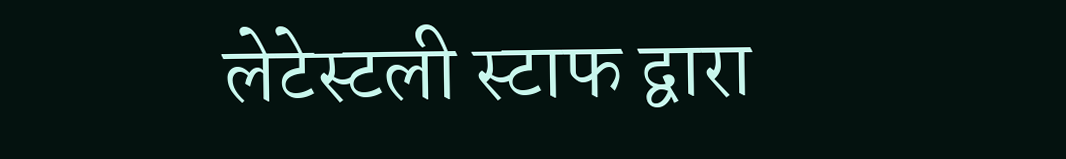लेटेस्टली स्टाफ द्वारा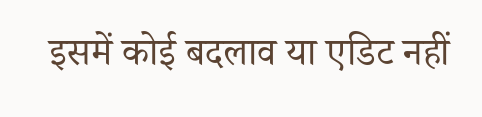इसमें कोई बदलाव या एडिट नहीं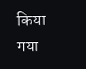किया गया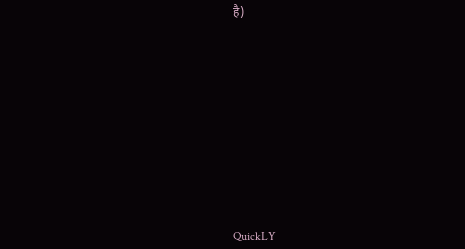है)













QuickLY